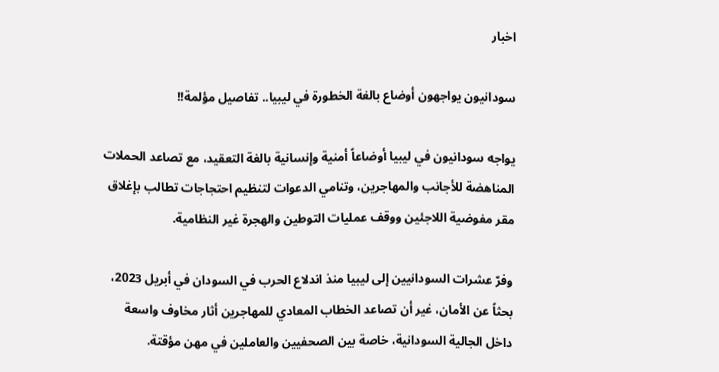اخبار

سودانيون يواجهون أوضاع بالغة الخطورة في ليبيا.. تفاصيل مؤلمة!!

يواجه سودانيون في ليبيا أوضاعاً أمنية وإنسانية بالغة التعقيد، مع تصاعد الحملات المناهضة للأجانب والمهاجرين، وتنامي الدعوات لتنظيم احتجاجات تطالب بإغلاق مقر مفوضية اللاجئين ووقف عمليات التوطين والهجرة غير النظامية.

وفرّ عشرات السودانيين إلى ليبيا منذ اندلاع الحرب في السودان في أبريل 2023، بحثاً عن الأمان، غير أن تصاعد الخطاب المعادي للمهاجرين أثار مخاوف واسعة داخل الجالية السودانية، خاصة بين الصحفيين والعاملين في مهن مؤقتة.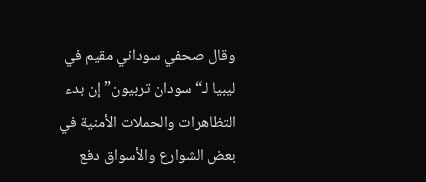وقال صحفي سوداني مقيم في ليبيا لـ“سودان تربيون” إن بدء التظاهرات والحملات الأمنية في بعض الشوارع والأسواق دفع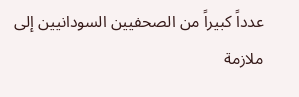عدداً كبيراً من الصحفيين السودانيين إلى ملازمة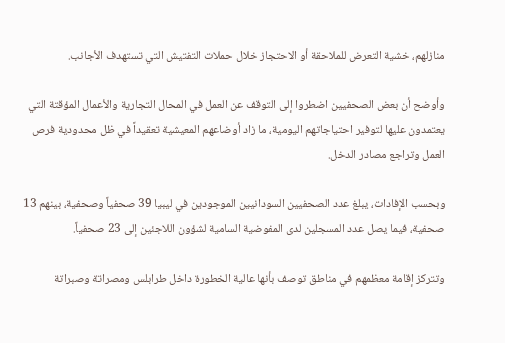منازلهم، خشية التعرض للملاحقة أو الاحتجاز خلال حملات التفتيش التي تستهدف الأجانب.

وأوضح أن بعض الصحفيين اضطروا إلى التوقف عن العمل في المحال التجارية والأعمال المؤقتة التي يعتمدون عليها لتوفير احتياجاتهم اليومية، ما زاد أوضاعهم المعيشية تعقيداً في ظل محدودية فرص العمل وتراجع مصادر الدخل.

وبحسب الإفادات، يبلغ عدد الصحفيين السودانيين الموجودين في ليبيا 39 صحفياً وصحفية، بينهم 13 صحفية، فيما يصل عدد المسجلين لدى المفوضية السامية لشؤون اللاجئين إلى 23 صحفياً.

وتتركز إقامة معظمهم في مناطق توصف بأنها عالية الخطورة داخل طرابلس ومصراتة وصبراتة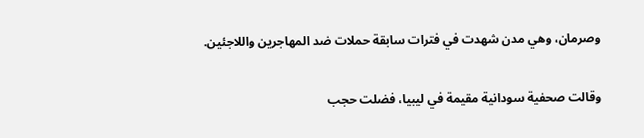وصرمان، وهي مدن شهدت في فترات سابقة حملات ضد المهاجرين واللاجئين.

وقالت صحفية سودانية مقيمة في ليبيا، فضلت حجب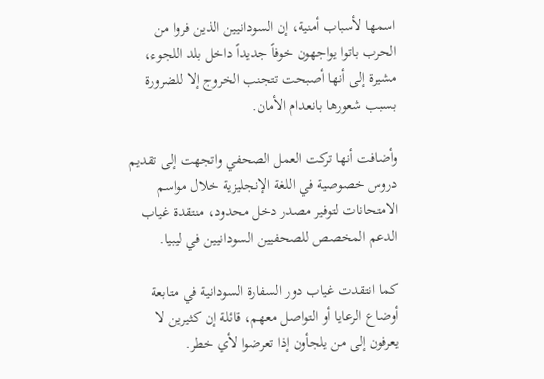اسمها لأسباب أمنية، إن السودانيين الذين فروا من الحرب باتوا يواجهون خوفاً جديداً داخل بلد اللجوء، مشيرة إلى أنها أصبحت تتجنب الخروج إلا للضرورة بسبب شعورها بانعدام الأمان.

وأضافت أنها تركت العمل الصحفي واتجهت إلى تقديم دروس خصوصية في اللغة الإنجليزية خلال مواسم الامتحانات لتوفير مصدر دخل محدود، منتقدة غياب الدعم المخصص للصحفيين السودانيين في ليبيا.

كما انتقدت غياب دور السفارة السودانية في متابعة أوضاع الرعايا أو التواصل معهم، قائلة إن كثيرين لا يعرفون إلى من يلجأون إذا تعرضوا لأي خطر.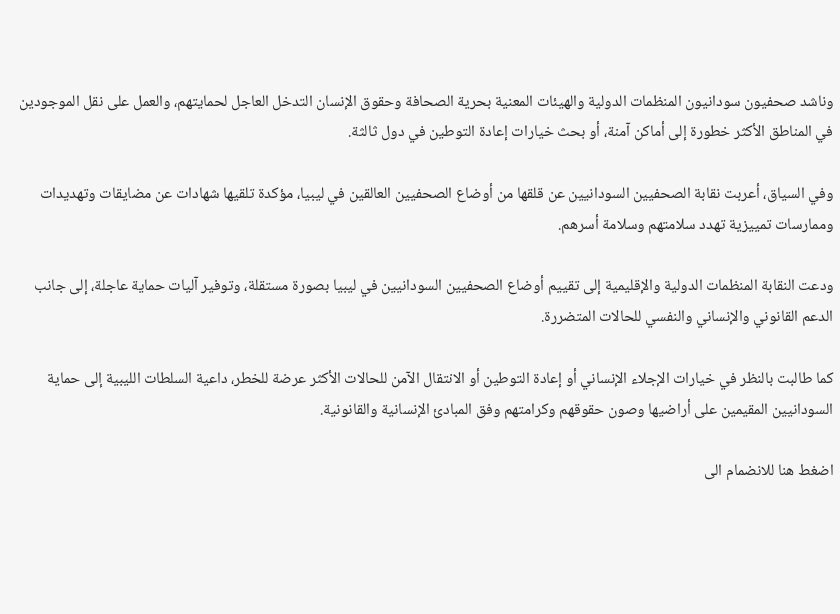وناشد صحفيون سودانيون المنظمات الدولية والهيئات المعنية بحرية الصحافة وحقوق الإنسان التدخل العاجل لحمايتهم، والعمل على نقل الموجودين في المناطق الأكثر خطورة إلى أماكن آمنة، أو بحث خيارات إعادة التوطين في دول ثالثة.

وفي السياق، أعربت نقابة الصحفيين السودانيين عن قلقها من أوضاع الصحفيين العالقين في ليبيا، مؤكدة تلقيها شهادات عن مضايقات وتهديدات وممارسات تمييزية تهدد سلامتهم وسلامة أسرهم.

ودعت النقابة المنظمات الدولية والإقليمية إلى تقييم أوضاع الصحفيين السودانيين في ليبيا بصورة مستقلة، وتوفير آليات حماية عاجلة، إلى جانب الدعم القانوني والإنساني والنفسي للحالات المتضررة.

كما طالبت بالنظر في خيارات الإجلاء الإنساني أو إعادة التوطين أو الانتقال الآمن للحالات الأكثر عرضة للخطر، داعية السلطات الليبية إلى حماية السودانيين المقيمين على أراضيها وصون حقوقهم وكرامتهم وفق المبادئ الإنسانية والقانونية.

اضغط هنا للانضمام الى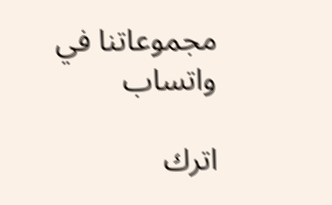مجموعاتنا في واتساب

اترك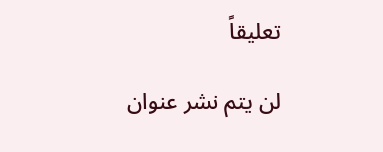تعليقاً

لن يتم نشر عنوان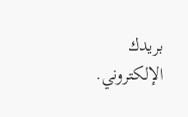بريدك الإلكتروني.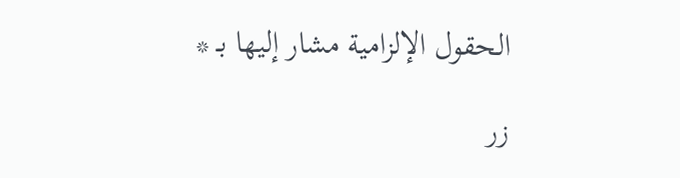الحقول الإلزامية مشار إليها بـ *

زر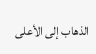الذهاب إلى الأعلى